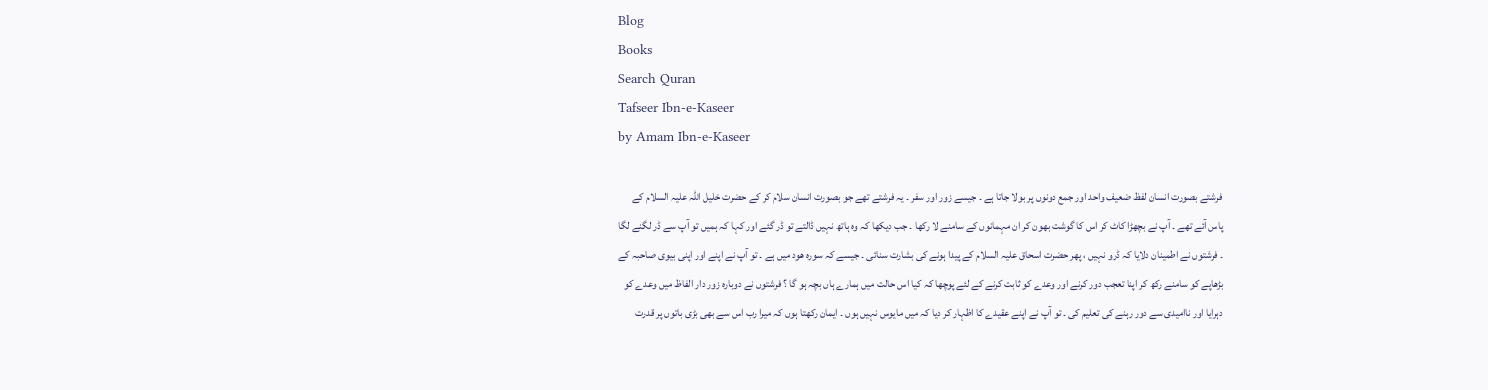Blog
Books
Search Quran
Tafseer Ibn-e-Kaseer
by Amam Ibn-e-Kaseer

فرشتے بصورت انسان لفظ ضعیف واحد اور جمع دونوں پر بولا جاتا ہے ۔ جیسے زور اور سفر ۔ یہ فرشتے تھے جو بصورت انسان سلام کر کے حضرت خلیل اللہ علیہ السلام کے پاس آئے تھے ۔ آپ نے بچھڑا کاٹ کر اس کا گوشت بھون کر ان مہمانوں کے سامنے لا رکھا ۔ جب دیکھا کہ وہ ہاتھ نہیں ڈالتے تو ڈر گئے اور کہا کہ ہمیں تو آپ سے ڈر لگنے لگا ۔ فرشتوں نے اطمینان دلایا کہ ڈرو نہیں ، پھر حضرت اسحاق علیہ السلام کے پیدا ہونے کی بشارت سنائی ۔ جیسے کہ سورہ ھود میں ہے ۔ تو آپ نے اپنے اور اپنی بیوی صاحبہ کے بڑھاپے کو سامنے رکھ کر اپنا تعجب دور کرنے اور وعدے کو ثابت کرنے کے لئے پوچھا کہ کیا اس حالت میں ہمارے ہاں بچہ ہو گا ؟ فرشتوں نے دوبارہ زور دار الفاظ میں وعدے کو دہرایا اور ناامیدی سے دور رہنے کی تعلیم کی ۔ تو آپ نے اپنے عقیدے کا اظہار کر دیا کہ میں مایوس نہیں ہوں ۔ ایمان رکھتا ہوں کہ میرا رب اس سے بھی بڑی باتوں پر قدرت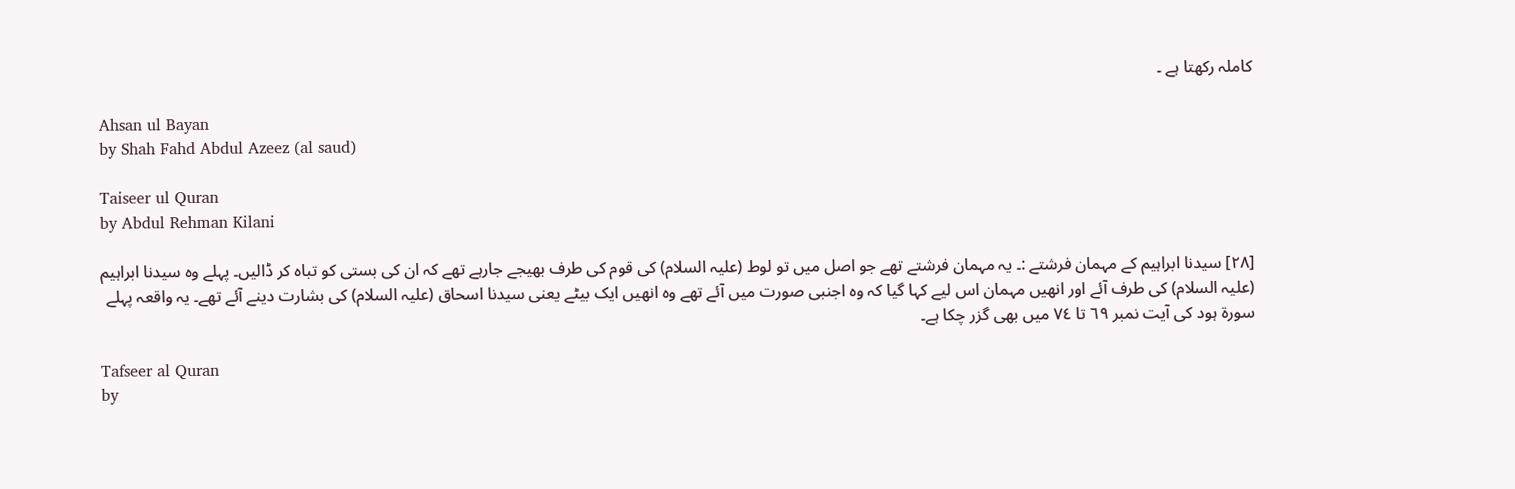کاملہ رکھتا ہے ۔

Ahsan ul Bayan
by Shah Fahd Abdul Azeez (al saud)

Taiseer ul Quran
by Abdul Rehman Kilani

[٢٨] سیدنا ابراہیم کے مہمان فرشتے :۔ یہ مہمان فرشتے تھے جو اصل میں تو لوط (علیہ السلام) کی قوم کی طرف بھیجے جارہے تھے کہ ان کی بستی کو تباہ کر ڈالیں۔ پہلے وہ سیدنا ابراہیم (علیہ السلام) کی طرف آئے اور انھیں مہمان اس لیے کہا گیا کہ وہ اجنبی صورت میں آئے تھے وہ انھیں ایک بیٹے یعنی سیدنا اسحاق (علیہ السلام) کی بشارت دینے آئے تھے۔ یہ واقعہ پہلے سورة ہود کی آیت نمبر ٦٩ تا ٧٤ میں بھی گزر چکا ہے۔

Tafseer al Quran
by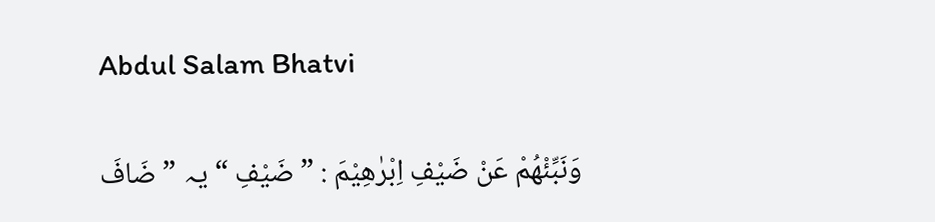Abdul Salam Bhatvi

وَنَبِّئْهُمْ عَنْ ضَيْفِ اِبْرٰهِيْمَ : ” ضَيْفِ “ یہ ” ضَافَ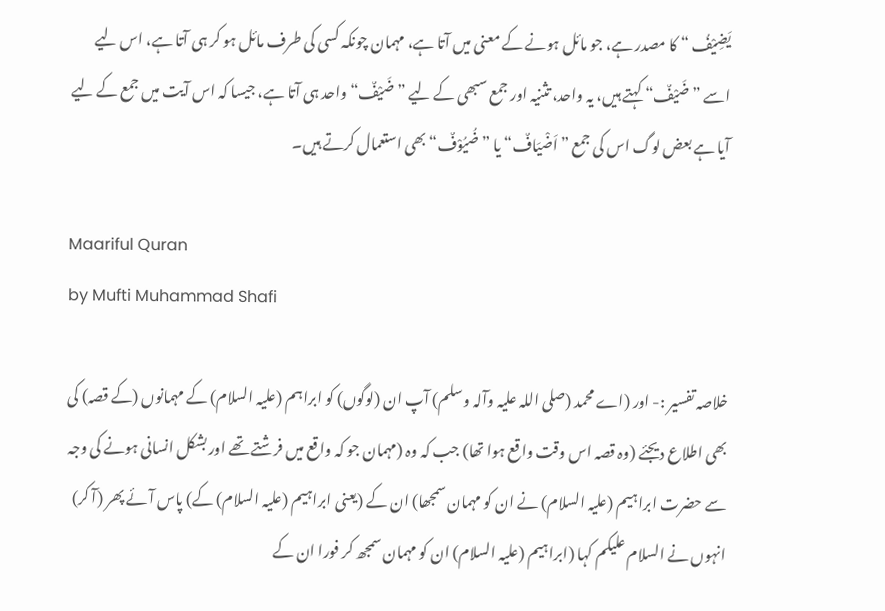یَضِیْفُ “ کا مصدر ہے، جو مائل ہونے کے معنی میں آتا ہے، مہمان چونکہ کسی کی طرف مائل ہو کر ہی آتا ہے، اس لیے اسے ” ضَیْفٌ“ کہتے ہیں، یہ واحد، تثنیہ اور جمع سبھی کے لیے ” ضَیْفٌ“ واحد ہی آتا ہے، جیسا کہ اس آیت میں جمع کے لیے آیا ہے بعض لوگ اس کی جمع ” اَضْیَافٌ“ یا ” ضُیُوْفٌ“ بھی استعمال کرتے ہیں۔

Maariful Quran
by Mufti Muhammad Shafi

خلاصہ تفسیر :- اور (اے محمد (صلی اللہ علیہ وآلہ وسلم) آپ ان (لوگوں) کو ابراہم (علیہ السلام) کے مہمانوں (کے قصہ) کی بھی اطلاع دیجئے (وہ قصہ اس وقت واقع ہوا تھا) جب کہ وہ (مہمان جو کہ واقع میں فرشتے تھے اور بشکل انسانی ہونے کی وجہ سے حضرت ابراہیم (علیہ السلام) نے ان کو مہمان سمجھا) ان کے (یعنی ابراہیم (علیہ السلام) کے) پاس آئے پھر (آ کر) انہوں نے السلام علیکم کہا (ابراہیم (علیہ السلام) ان کو مہمان سمجھ کر فورا ان کے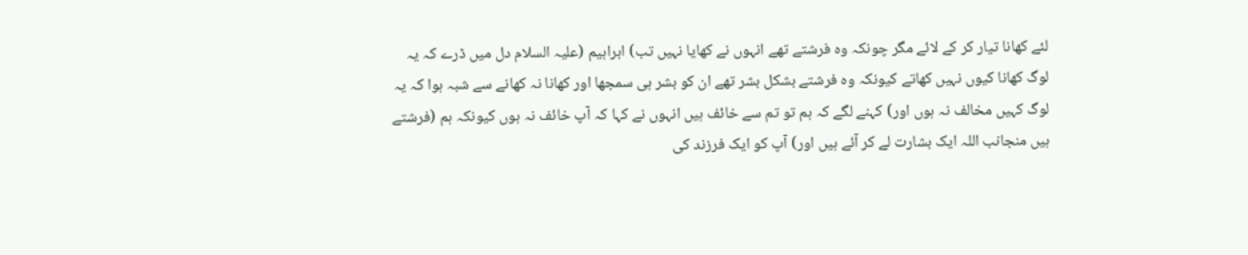لئے کھانا تیار کر کے لائے مگر چونکہ وہ فرشتے تھے انہوں نے کھایا نہیں تب) ابراہیم (علیہ السلام دل میں ڈرے کہ یہ لوگ کھانا کیوں نہیں کھاتے کیونکہ وہ فرشتے بشکل بشر تھے ان کو بشر ہی سمجھا اور کھانا نہ کھانے سے شبہ ہوا کہ یہ لوگ کہیں مخالف نہ ہوں اور) کہنے لگے کہ ہم تو تم سے خائف ہیں انہوں نے کہا کہ آپ خائف نہ ہوں کیونکہ ہم (فرشتے ہیں منجانب اللہ ایک بشارت لے کر آئے ہیں اور) آپ کو ایک فرزند کی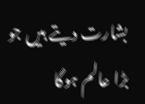بشارت دیتے ہیں جو بڑا عالم ہوگا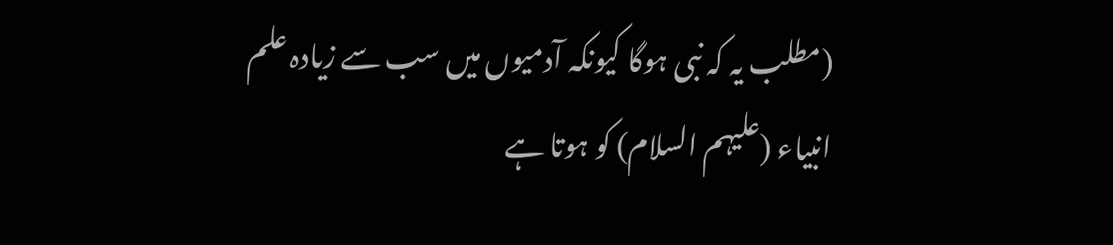(مطلب یہ کہ نبی ہوگا کیونکہ آدمیوں میں سب سے زیادہ علم انبیاء (علیہم السلام) کو ہوتا ہے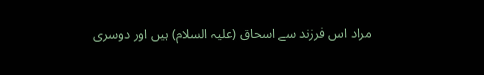مراد اس فرزند سے اسحاق (علیہ السلام) ہیں اور دوسری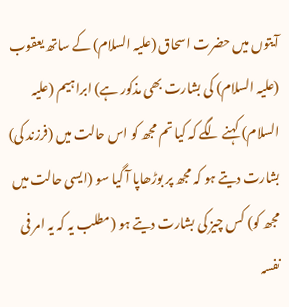آیتوں میں حضرت اسحاق (علیہ السلام) کے ساتھ یعقوب (علیہ السلام) کی بشارت بھی مذکور ہے) ابراہیم (علیہ السلام) کہنے لگے کہ کیا تم مجھ کو اس حالت میں (فرزند کی) بشارت دیتے ہو کہ مجھ پر بوڑھاپا آ گیا سو (ایسی حالت میں مجھ کو) کس چیز کی بشارت دیتے ہو (مطلب یہ کہ یہ امر فی نفسہ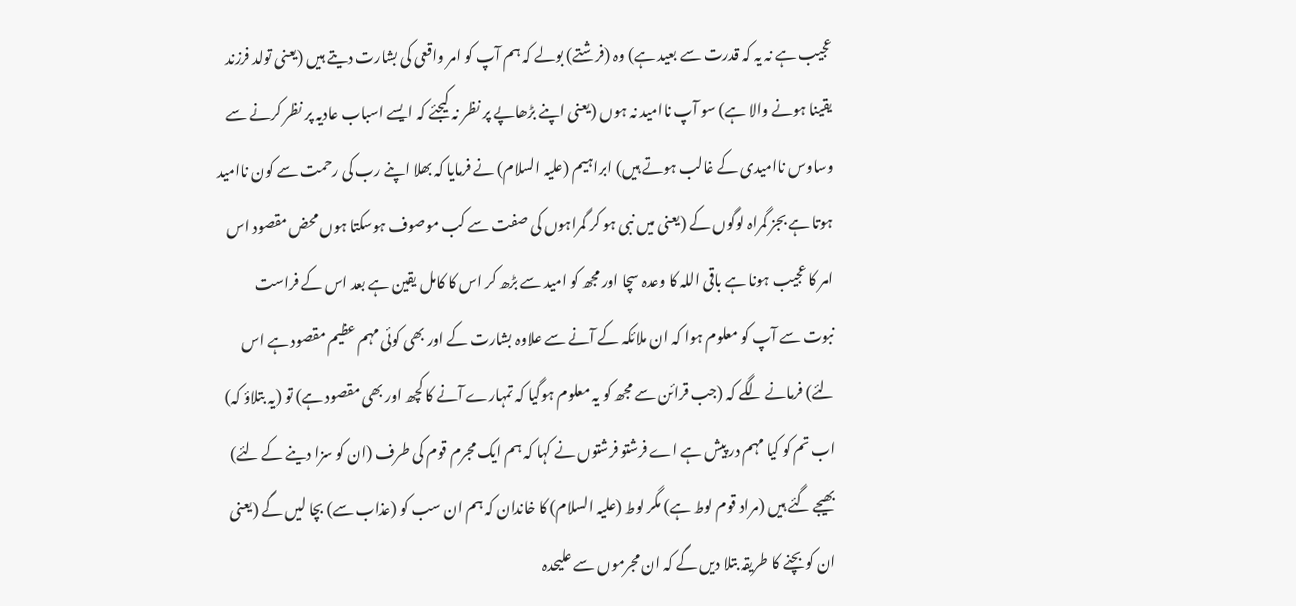عجیب ہے نہ یہ کہ قدرت سے بعید ہے) وہ (فرشتے) بولے کہ ہم آپ کو امر واقعی کی بشارت دیتے ہیں (یعنی تولد فرزند یقینا ہونے والا ہے) سو آپ ناامید نہ ہوں (یعنی اپنے بڑھاپے پر نظر نہ کیجئے کہ ایسے اسباب عادیہ پر نظر کرنے سے وساوس ناامیدی کے غالب ہوتے ہیں) ابراہیم (علیہ السلام) نے فرمایا کہ بھلا اپنے رب کی رحمت سے کون ناامید ہوتا ہے بجز گمراہ لوگوں کے (یعنی میں نبی ہو کر گمراہوں کی صفت سے کب موصوف ہوسکتا ہوں محض مقصود اس امر کا عجیب ہونا ہے باقی اللہ کا وعدہ سچا اور مجھ کو امید سے بڑھ کر اس کا کامل یقین ہے بعد اس کے فراست نبوت سے آپ کو معلوم ہوا کہ ان ملائکہ کے آنے سے علاوہ بشارت کے اور بھی کوئی مہم عظیم مقصود ہے اس لئے) فرمانے لگے کہ (جب قرائن سے مجھ کو یہ معلوم ہوگیا کہ تمہارے آنے کا کچھ اور بھی مقصود ہے) تو (یہ بتلاؤ کہ) اب تم کو کیا مہم در پیش ہے اے فرشتو فرشتوں نے کہا کہ ہم ایک مجرم قوم کی طرف (ان کو سزا دینے کے لئے) بھیجے گئے ہیں (مراد قوم لوط ہے) مگر لوط (علیہ السلام) کا خاندان کہ ہم ان سب کو (عذاب سے) بچا لیں گے (یعنی ان کو بچنے کا طریقہ بتلا دیں گے کہ ان مجرموں سے علیحدہ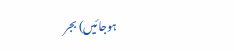ہوجائیں) بجر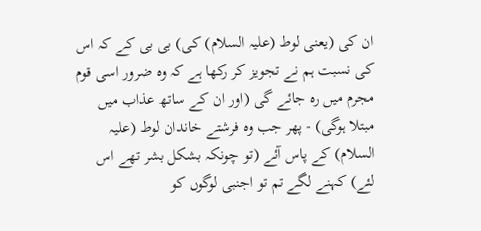ان کی (یعنی لوط (علیہ السلام) کی) بی بی کے کہ اس کی نسبت ہم نے تجویز کر رکھا ہے کہ وہ ضرور اسی قوم مجرم میں رہ جائے گی (اور ان کے ساتھ عذاب میں مبتلا ہوگی) - پھر جب وہ فرشتے خاندان لوط (علیہ السلام) کے پاس آئے (تو چونکہ بشکل بشر تھے اس لئے) کہنے لگے تم تو اجنبی لوگوں کو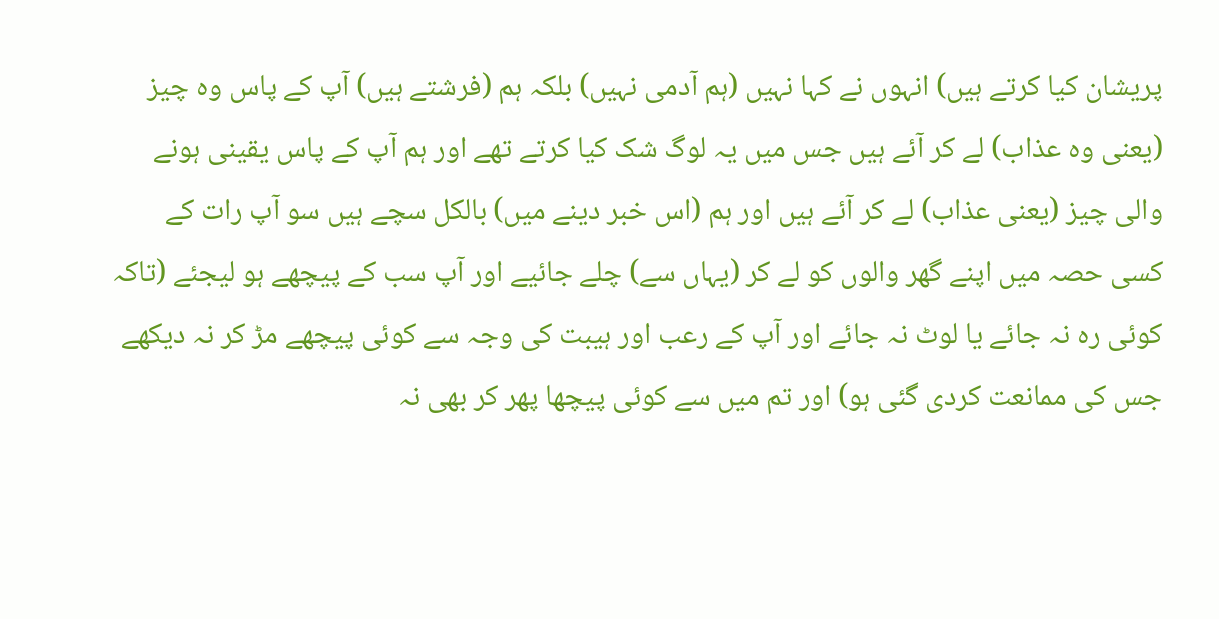پریشان کیا کرتے ہیں) انہوں نے کہا نہیں (ہم آدمی نہیں) بلکہ ہم (فرشتے ہیں) آپ کے پاس وہ چیز (یعنی وہ عذاب) لے کر آئے ہیں جس میں یہ لوگ شک کیا کرتے تھے اور ہم آپ کے پاس یقینی ہونے والی چیز (یعنی عذاب) لے کر آئے ہیں اور ہم (اس خبر دینے میں) بالکل سچے ہیں سو آپ رات کے کسی حصہ میں اپنے گھر والوں کو لے کر (یہاں سے) چلے جائیے اور آپ سب کے پیچھے ہو لیجئے (تاکہ کوئی رہ نہ جائے یا لوٹ نہ جائے اور آپ کے رعب اور ہیبت کی وجہ سے کوئی پیچھے مڑ کر نہ دیکھے جس کی ممانعت کردی گئی ہو) اور تم میں سے کوئی پیچھا پھر کر بھی نہ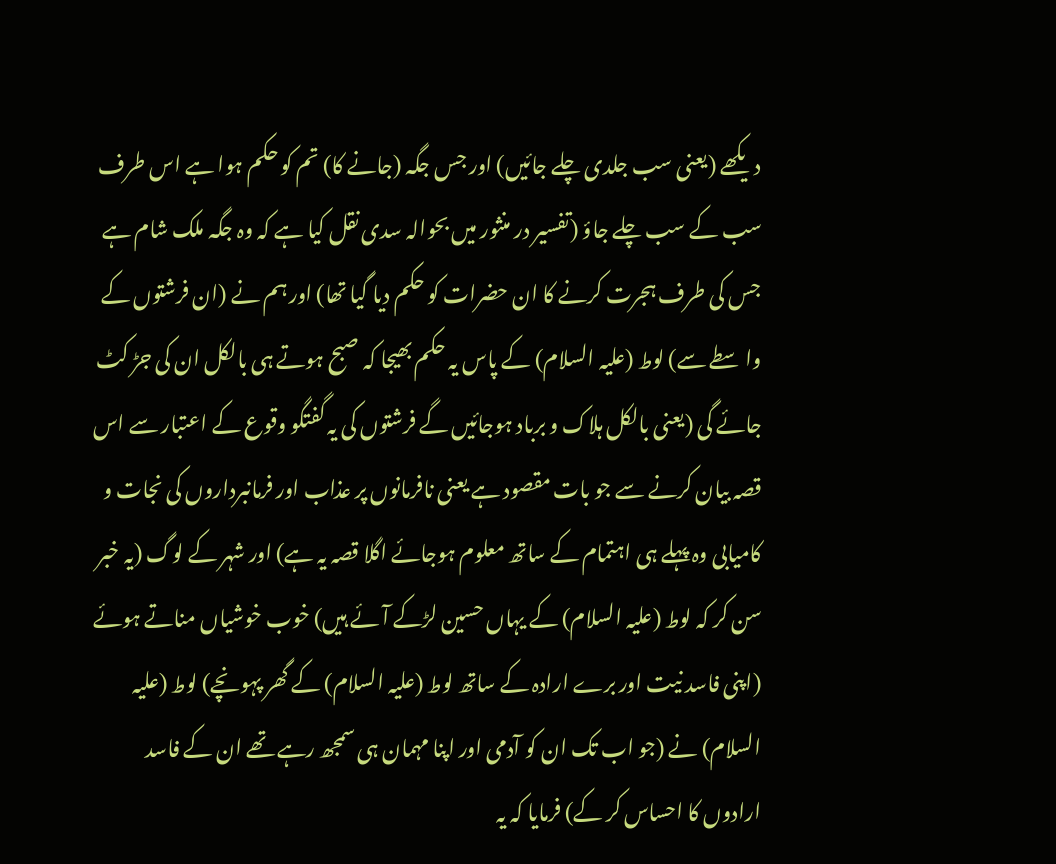دیکھے (یعنی سب جلدی چلے جائیں) اور جس جگہ (جانے کا) تم کو حکم ہوا ہے اس طرف سب کے سب چلے جاؤ (تفسیر در منثور میں بحوالہ سدی نقل کیا ہے کہ وہ جگہ ملک شام ہے جس کی طرف ہجرت کرنے کا ان حضرات کو حکم دیا گیا تھا) اور ہم نے (ان فرشتوں کے واسطے سے) لوط (علیہ السلام) کے پاس یہ حکم بھیجا کہ صبح ہوتے ہی بالکل ان کی جڑ کٹ جائے گی (یعنی بالکل ہلاک و برباد ہوجائیں گے فرشتوں کی یہ گفتگو وقوع کے اعتبار سے اس قصہ بیان کرنے سے جو بات مقصود ہے یعنی نافرمانوں پر عذاب اور فرمانبرداروں کی نجات و کامیابی وہ پہلے ہی اہتمام کے ساتھ معلوم ہوجائے اگلا قصہ یہ ہے) اور شہر کے لوگ (یہ خبر سن کر کہ لوط (علیہ السلام) کے یہاں حسین لڑکے آئے ہیں) خوب خوشیاں مناتے ہوئے (اپنی فاسد نیت اور برے ارادہ کے ساتھ لوط (علیہ السلام) کے گھر پہونچے) لوط (علیہ السلام) نے (جو اب تک ان کو آدمی اور اپنا مہمان ہی سمجھ رہے تھے ان کے فاسد ارادوں کا احساس کر کے) فرمایا کہ یہ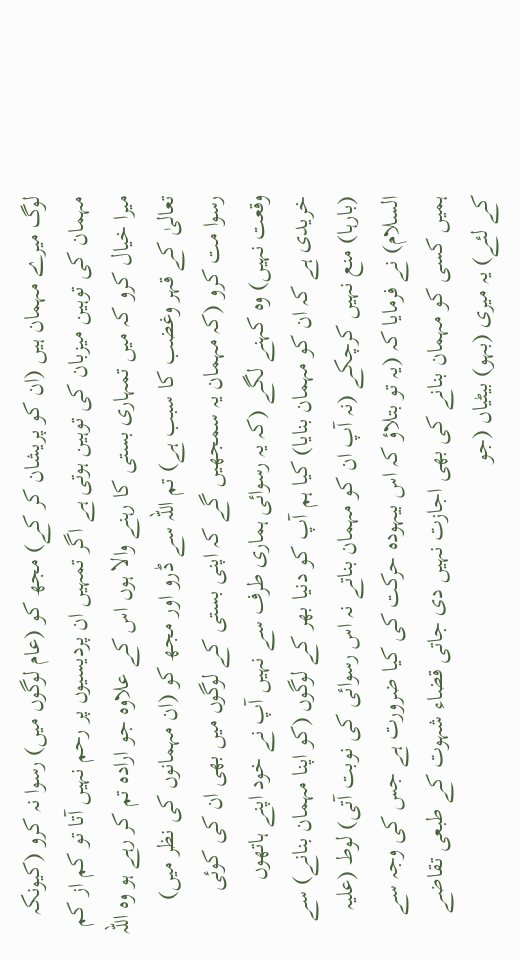لوگ میرے مہمان ہیں (ان کو پریشان کر کے) مجھ کو (عام لوگوں میں) رسوا نہ کرو (کیونکہ مہمان کی توہین میزبان کی توہین ہوتی ہے اگر تمہیں ان پردیسیوں پر رحم نہیں آتا تو کم از کم میرا خیال کرو کہ میں تمہاری بستی کا رہنے والا ہوں اس کے علاوہ جو ارادہ تم کر رہے ہو وہ اللہ تعالیٰ کے قہر وغضب کا سبب ہے) تم اللہ سے ڈرو اور مجھ کو (ان مہمانوں کی نظر میں) رسوا مت کرو (کہ مہمان یہ سمجھیں گے کہ اپنی بستی کے لوگوں میں بھی ان کی کوئی وقعت نہیں) وہ کہنے لگے (کہ یہ رسوائی ہماری طرف سے نہیں آپ نے خود اپنے ہاتھوں خریدی ہے کہ ان کو مہمان بنایا) کیا ہم آپ کو دنیا بھر کے لوگوں (کو اپنا مہمان بنانے) سے (بارہا) منع نہیں کرچکے (نہ آپ ان کو مہمان بناتے نہ اس رسوائی کی نوبت آتی) لوط (علیہ السلام) نے فرمایا کہ (یہ تو بتلاؤ کہ اس بیہودہ حرکت کی کیا ضرورت ہے جس کی وجہ سے ہمیں کسی کو مہمان بنانے کی بھی اجازت نہیں دی جاتی قضاء شہوت کے طبعی تقاضے کے لئے) یہ میری (بہو) بیٹیاں (جو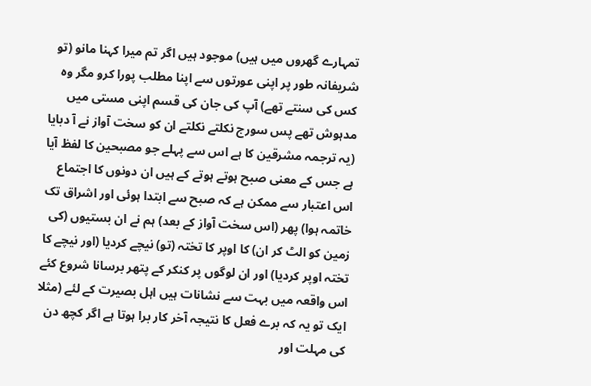تمہارے گھروں میں ہیں) موجود ہیں اگر تم میرا کہنا مانو (تو شریفانہ طور پر اپنی عورتوں سے اپنا مطلب پورا کرو مگر وہ کس کی سنتے تھے) آپ کی جان کی قسم اپنی مستی میں مدہوش تھے پس سورج نکلتے نکلتے ان کو سخت آواز نے آ دبایا (یہ ترجمہ مشرقین کا ہے اس سے پہلے جو مصبحین کا لفظ آیا ہے جس کے معنی صبح ہوتے ہوتے کے ہیں ان دونوں کا اجتماع اس اعتبار سے ممکن ہے کہ صبح سے ابتدا ہوئی اور اشراق تک خاتمہ ہوا) پھر (اس سخت آواز کے بعد) ہم نے ان بستیوں (کی زمین کو الٹ کر ان) کا اوپر کا تختہ (تو) نیچے کردیا (اور نیچے کا تختہ اوپر کردیا) اور ان لوگوں پر کنکر کے پتھر برسانا شروع کئے اس واقعہ میں بہت سے نشانات ہیں اہل بصیرت کے لئے (مثلا ایک تو یہ کہ برے فعل کا نتیجہ آخر کار برا ہوتا ہے اگر کچھ دن کی مہلت اور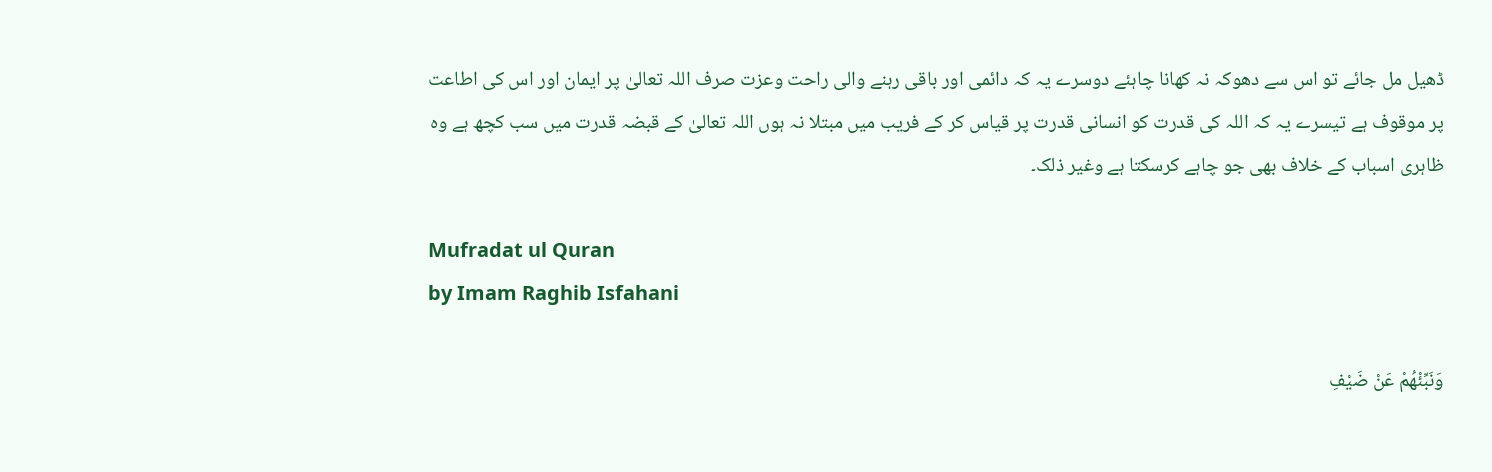ڈھیل مل جائے تو اس سے دھوکہ نہ کھانا چاہئے دوسرے یہ کہ دائمی اور باقی رہنے والی راحت وعزت صرف اللہ تعالیٰ پر ایمان اور اس کی اطاعت پر موقوف ہے تیسرے یہ کہ اللہ کی قدرت کو انسانی قدرت پر قیاس کر کے فریب میں مبتلا نہ ہوں اللہ تعالیٰ کے قبضہ قدرت میں سب کچھ ہے وہ ظاہری اسباب کے خلاف بھی جو چاہے کرسکتا ہے وغیر ذلک۔

Mufradat ul Quran
by Imam Raghib Isfahani

وَنَبِّئْهُمْ عَنْ ضَيْفِ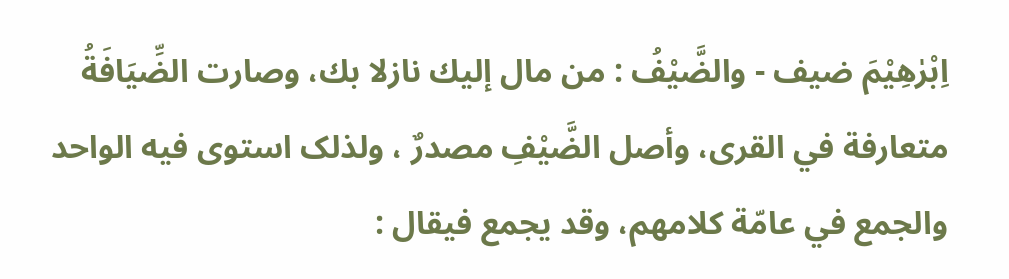اِبْرٰهِيْمَ ضيف - والضَّيْفُ : من مال إليك نازلا بك، وصارت الضِّيَافَةُ متعارفة في القری، وأصل الضَّيْفِ مصدرٌ ، ولذلک استوی فيه الواحد والجمع في عامّة کلامهم، وقد يجمع فيقال :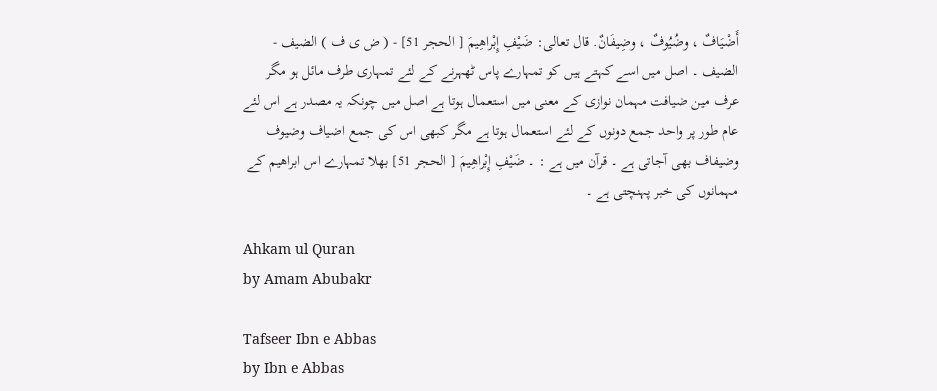أَضْيَافٌ ، وضُيُوفٌ ، وضِيفَانٌ. قال تعالی: ضَيْفِ إِبْراهِيمَ [ الحجر 51] - ( ض ی ف ) الضیف - الضیف ۔ اصل میں اسے کہتے ہیں کو تمہارے پاس ٹھہرنے کے لئے تمہاری طرف مائل ہو مگر عرف مین ضیافت مہمان نوازی کے معنی میں استعمال ہوتا ہے اصل میں چونکہ یہ مصدر ہے اس لئے عام طور پر واحد جمع دونوں کے لئے استعمال ہوتا ہے مگر کبھی اس کی جمع اضیاف وضیوف وضیفاف بھی آجاتی ہے ۔ قرآن میں ہے : ۔ ضَيْفِ إِبْراهِيمَ [ الحجر 51] بھلا تمہارے اس ابراھیم کے مہمانوں کی خبر پہنچتی ہے ۔

Ahkam ul Quran
by Amam Abubakr

Tafseer Ibn e Abbas
by Ibn e Abbas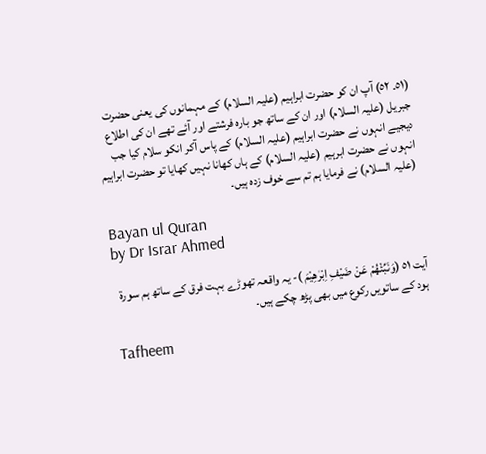(٥١۔ ٥٢) آپ ان کو حضرت ابراہیم (علیہ السلام) کے مہمانوں کی یعنی حضرت جبریل (علیہ السلام) اور ان کے ساتھ جو بارہ فرشتے اور آئے تھے ان کی اطلاع دیجیے انہوں نے حضرت ابراہیم (علیہ السلام) کے پاس آکر انکو سلام کیا جب انہوں نے حضرت ابرہیم (علیہ السلام) کے ہاں کھانا نہیں کھایا تو حضرت ابراہیم (علیہ السلام) نے فرمایا ہم تم سے خوف زدہ ہیں۔

Bayan ul Quran
by Dr Israr Ahmed

آیت ٥١ (وَنَبِّئْهُمْ عَنْ ضَيْفِ اِبْرٰهِيْمَ )- یہ واقعہ تھوڑے بہت فرق کے ساتھ ہم سورة ہود کے ساتویں رکوع میں بھی پڑھ چکے ہیں۔

Tafheem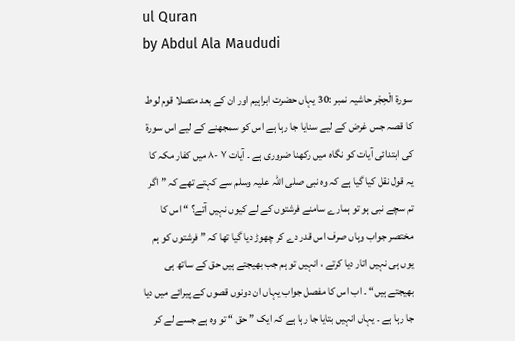ul Quran
by Abdul Ala Maududi

سورة الْحِجْر حاشیہ نمبر :30 یہاں حضرت ابراہیم اور ان کے بعد متصلا قوم لوط کا قصہ جس غرض کے لیے سنایا جا رہا ہے اس کو سمجھنے کے لیے اس سورۃ کی ابتدائی آیات کو نگاہ میں رکھنا ضروری ہے ۔ آیات ۷ -۸ میں کفار مکہ کا یہ قول نقل کیا گیا ہے کہ وہ نبی صلی اللہ علیہ وسلم سے کہتے تھے کہ ” اگر تم سچے نبی ہو تو ہمارے سامنے فرشتوں کے لے کیوں نہیں آتے؟ “ اس کا مختصر جواب وہاں صرف اس قدر دے کر چھوڑ دیا گیا تھا کہ ” فرشتوں کو ہم یوں ہی نہیں اتار دیا کرتے ، انہیں تو ہم جب بھیجتے ہیں حق کے ساتھ ہی بھیجتے ہیں“ ۔ اب اس کا مفصل جواب یہاں ان دونوں قصوں کے پیرائے میں دیا جا رہا ہے ۔ یہاں انہیں بتایا جا رہا ہے کہ ایک ” حق “ تو وہ ہے جسے لے کر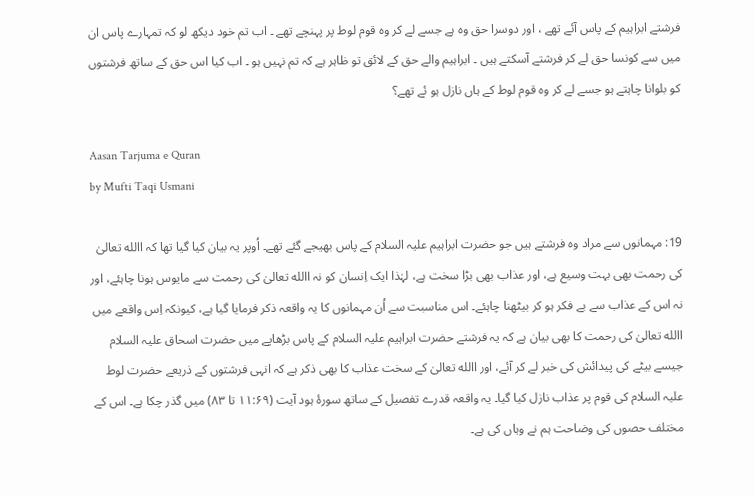فرشتے ابراہیم کے پاس آئے تھے ، اور دوسرا حق وہ ہے جسے لے کر وہ قوم لوط پر پہنچے تھے ۔ اب تم خود دیکھ لو کہ تمہارے پاس ان میں سے کونسا حق لے کر فرشتے آسکتے ہیں ۔ ابراہیم والے حق کے لائق تو ظاہر ہے کہ تم نہیں ہو ۔ اب کیا اس حق کے ساتھ فرشتوں کو بلوانا چاہتے ہو جسے لے کر وہ قوم لوط کے ہاں نازل ہو ئے تھے؟

Aasan Tarjuma e Quran
by Mufti Taqi Usmani

19: مہمانوں سے مراد وہ فرشتے ہیں جو حضرت ابراہیم علیہ السلام کے پاس بھیجے گئے تھے۔ اُوپر یہ بیان کیا گیا تھا کہ االله تعالیٰ کی رحمت بھی بہت وسیع ہے، اور عذاب بھی بڑا سخت ہے، لہٰذا ایک اِنسان کو نہ االله تعالیٰ کی رحمت سے مایوس ہونا چاہئے، اور نہ اس کے عذاب سے بے فکر ہو کر بیٹھنا چاہئے۔ اس مناسبت سے اُن مہمانوں کا یہ واقعہ ذکر فرمایا گیا ہے، کیونکہ اِس واقعے میں االله تعالیٰ کی رحمت کا بھی بیان ہے کہ یہ فرشتے حضرت ابراہیم علیہ السلام کے پاس بڑھاپے میں حضرت اسحاق علیہ السلام جیسے بیٹے کی پیدائش کی خبر لے کر آئے، اور االله تعالیٰ کے سخت عذاب کا بھی ذکر ہے کہ انہی فرشتوں کے ذریعے حضرت لوط علیہ السلام کی قوم پر عذاب نازل کیا گیا۔ یہ واقعہ قدرے تفصیل کے ساتھ سورۂ ہود آیت (۱۱:۶۹ تا ۸۳) میں گذر چکا ہے۔ اس کے مختلف حصوں کی وضاحت ہم نے وہاں کی ہے۔